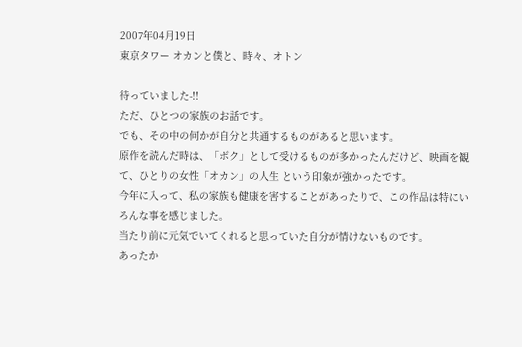2007年04月19日
東京タワー オカンと僕と、時々、オトン

待っていました-!!
ただ、ひとつの家族のお話です。
でも、その中の何かが自分と共通するものがあると思います。
原作を読んだ時は、「ボク」として受けるものが多かったんだけど、映画を観て、ひとりの女性「オカン」の人生 という印象が強かったです。
今年に入って、私の家族も健康を害することがあったりで、この作品は特にいろんな事を感じました。
当たり前に元気でいてくれると思っていた自分が情けないものです。
あったか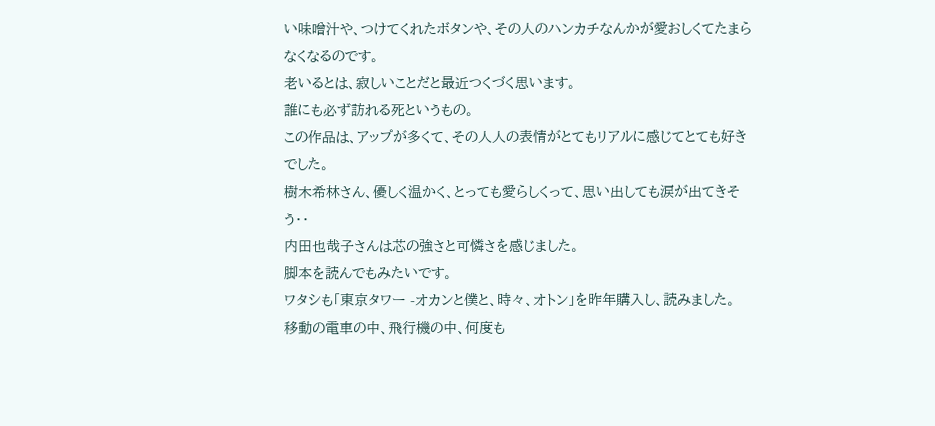い味噌汁や、つけてくれたボタンや、その人のハンカチなんかが愛おしくてたまらなくなるのです。
老いるとは、寂しいことだと最近つくづく思います。
誰にも必ず訪れる死というもの。
この作品は、アップが多くて、その人人の表情がとてもリアルに感じてとても好きでした。
樹木希林さん、優しく温かく、とっても愛らしくって、思い出しても涙が出てきそう・・
内田也哉子さんは芯の強さと可憐さを感じました。
脚本を読んでもみたいです。
ワタシも「東京タワー -オカンと僕と、時々、オトン」を昨年購入し、読みました。
移動の電車の中、飛行機の中、何度も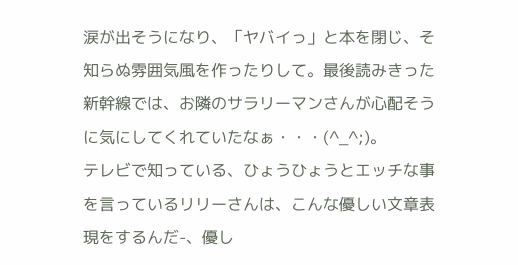涙が出そうになり、「ヤバイっ」と本を閉じ、そ知らぬ雰囲気風を作ったりして。最後読みきった新幹線では、お隣のサラリーマンさんが心配そうに気にしてくれていたなぁ・・・(^_^;)。
テレビで知っている、ひょうひょうとエッチな事を言っているリリーさんは、こんな優しい文章表現をするんだ-、優し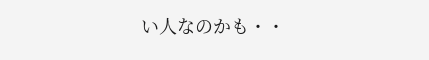い人なのかも・・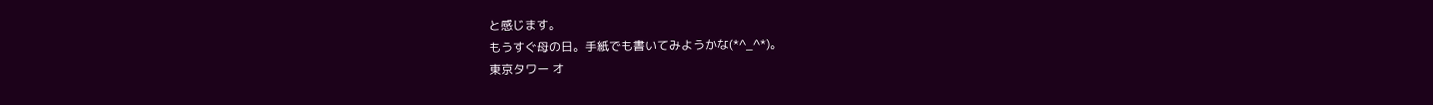と感じます。
もうすぐ母の日。手紙でも書いてみようかな(*^_^*)。
東京タワー オ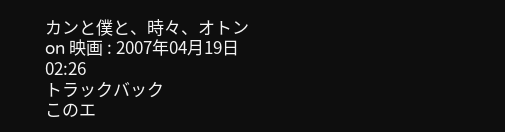カンと僕と、時々、オトン on 映画 : 2007年04月19日 02:26
トラックバック
このエ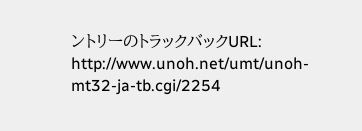ントリーのトラックバックURL:
http://www.unoh.net/umt/unoh-mt32-ja-tb.cgi/2254